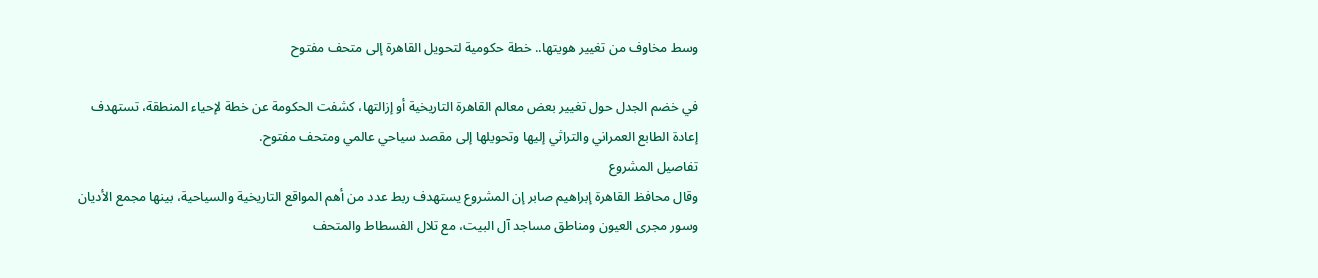وسط مخاوف من تغيير هويتها.. خطة حكومية لتحويل القاهرة إلى متحف مفتوح

في خضم الجدل حول تغيير بعض معالم القاهرة التاريخية أو إزالتها، كشفت الحكومة عن خطة لإحياء المنطقة، تستهدف إعادة الطابع العمراني والتراثي إليها وتحويلها إلى مقصد سياحي عالمي ومتحف مفتوح.
تفاصيل المشروع
وقال محافظ القاهرة إبراهيم صابر إن المشروع يستهدف ربط عدد من أهم المواقع التاريخية والسياحية، بينها مجمع الأديان وسور مجرى العيون ومناطق مساجد آل البيت، مع تلال الفسطاط والمتحف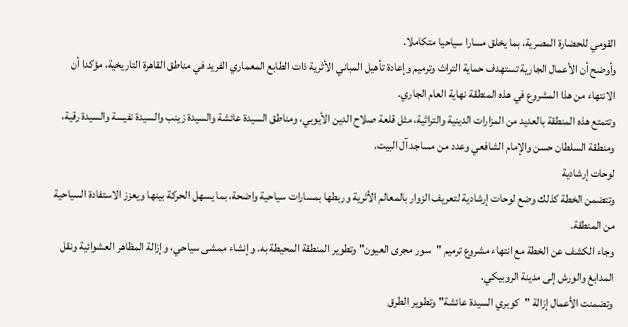القومي للحضارة المصرية، بما يخلق مسارا سياحيا متكاملا.
وأوضح أن الأعمال الجارية تستهدف حماية التراث وترميم وإعادة تأهيل المباني الأثرية ذات الطابع المعماري الفريد في مناطق القاهرة التاريخية، مؤكدا أن الانتهاء من هذا المشروع في هذه المنطقة نهاية العام الجاري.
وتتمتع هذه المنطقة بالعديد من المزارات الدينية والتراثية، مثل قلعة صلاح الدين الأيوبي، ومناطق السيدة عائشة والسيدة زينب والسيدة نفيسة والسيدة رقية، ومنطقة السلطان حسن والإمام الشافعي وعدد من مساجد آل البيت.
لوحات إرشادية
وتتضمن الخطة كذلك وضع لوحات إرشادية لتعريف الزوار بالمعالم الأثرية وربطها بمسارات سياحية واضحة، بما يسهل الحركة بينها ويعزز الاستفادة السياحية من المنطقة.
وجاء الكشف عن الخطة مع انتهاء مشروع ترميم "سور مجرى العيون" وتطوير المنطقة المحيطة به. وإنشاء ممشى سياحي، وإزالة المظاهر العشوائية ونقل المدابغ والورش إلى مدينة الروبيكي.
وتضمنت الأعمال إزالة "كوبري السيدة عائشة" وتطوير الطرق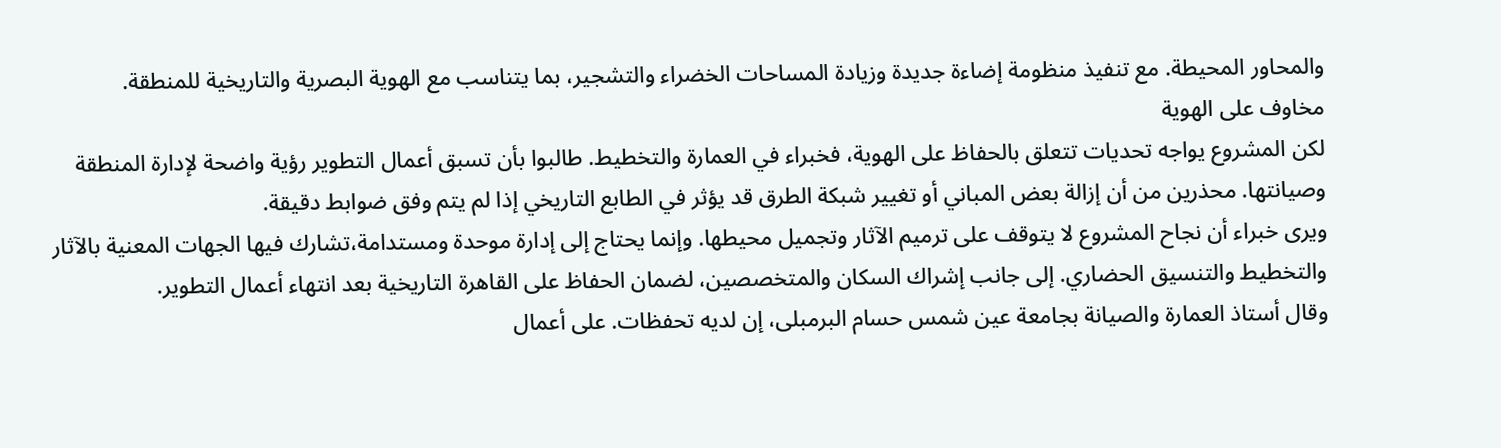والمحاور المحيطة. مع تنفيذ منظومة إضاءة جديدة وزيادة المساحات الخضراء والتشجير، بما يتناسب مع الهوية البصرية والتاريخية للمنطقة.
مخاوف على الهوية
لكن المشروع يواجه تحديات تتعلق بالحفاظ على الهوية، فخبراء في العمارة والتخطيط. طالبوا بأن تسبق أعمال التطوير رؤية واضحة لإدارة المنطقة وصيانتها. محذرين من أن إزالة بعض المباني أو تغيير شبكة الطرق قد يؤثر في الطابع التاريخي إذا لم يتم وفق ضوابط دقيقة.
ويرى خبراء أن نجاح المشروع لا يتوقف على ترميم الآثار وتجميل محيطها. وإنما يحتاج إلى إدارة موحدة ومستدامة،تشارك فيها الجهات المعنية بالآثار والتخطيط والتنسيق الحضاري. إلى جانب إشراك السكان والمتخصصين، لضمان الحفاظ على القاهرة التاريخية بعد انتهاء أعمال التطوير.
وقال أستاذ العمارة والصيانة بجامعة عين شمس حسام البرمبلى، إن لديه تحفظات. على أعمال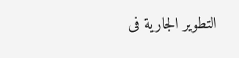التطوير الجارية فى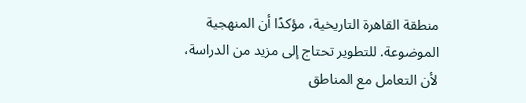منطقة القاهرة التاريخية، مؤكدًا أن المنهجية الموضوعة. للتطوير تحتاج إلى مزيد من الدراسة، لأن التعامل مع المناطق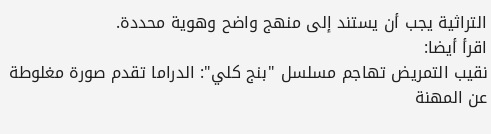التراثية يجب أن يستند إلى منهج واضح وهوية محددة.
اقرأ أيضا:
نقيب التمريض تهاجم مسلسل "بنج كلي": الدراما تقدم صورة مغلوطة عن المهنة